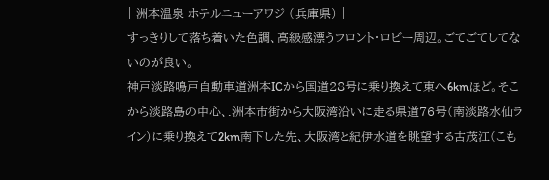| 洲本温泉 ホテルニューアワジ (兵庫県) |
すっきりして落ち着いた色調、高級感漂うフロント・ロビー周辺。ごてごてしてないのが良い。
神戸淡路鳴戸自動車道洲本ICから国道28号に乗り換えて東へ6kmほど。そこから淡路島の中心、.洲本市街から大阪湾沿いに走る県道76号(南淡路水仙ライン)に乗り換えて2km南下した先、大阪湾と紀伊水道を眺望する古茂江(こも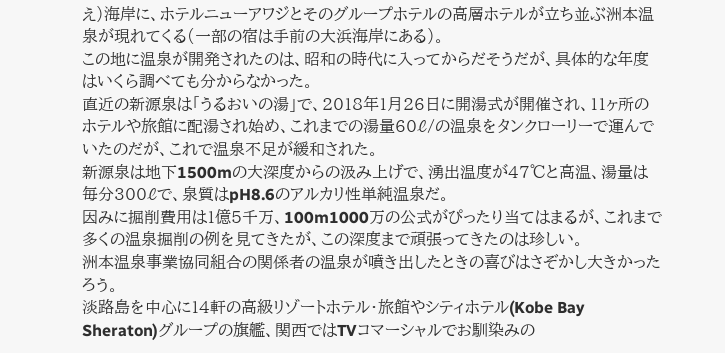え)海岸に、ホテルニューアワジとそのグループホテルの高層ホテルが立ち並ぶ洲本温泉が現れてくる(一部の宿は手前の大浜海岸にある)。
この地に温泉が開発されたのは、昭和の時代に入ってからだそうだが、具体的な年度はいくら調べても分からなかった。
直近の新源泉は「うるおいの湯」で、2018年1月26日に開湯式が開催され、11ヶ所のホテルや旅館に配湯され始め、これまでの湯量60ℓ/の温泉をタンクローリーで運んでいたのだが、これで温泉不足が緩和された。
新源泉は地下1500mの大深度からの汲み上げで、湧出温度が47℃と高温、湯量は毎分300ℓで、泉質はpH8.6のアルカリ性単純温泉だ。
因みに掘削費用は1億5千万、100m1000万の公式がぴったり当てはまるが、これまで多くの温泉掘削の例を見てきたが、この深度まで頑張ってきたのは珍しい。
洲本温泉事業協同組合の関係者の温泉が噴き出したときの喜びはさぞかし大きかったろう。
淡路島を中心に14軒の高級リゾートホテル・旅館やシティホテル(Kobe Bay Sheraton)グループの旗艦、関西ではTVコマーシャルでお馴染みの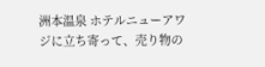洲本温泉 ホテルニューアワジに立ち寄って、売り物の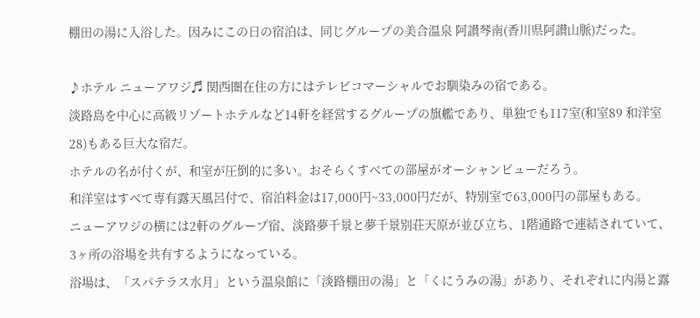棚田の湯に入浴した。因みにこの日の宿泊は、同じグループの美合温泉 阿讃琴南(香川県阿讃山脈)だった。

♪ホテル ニューアワジ♬ 関西圏在住の方にはテレビコマーシャルでお馴染みの宿である。
淡路島を中心に高級リゾートホテルなど14軒を経営するグループの旗艦であり、単独でも117室(和室89 和洋室28)もある巨大な宿だ。
ホテルの名が付くが、和室が圧倒的に多い。おそらくすべての部屋がオーシャンビューだろう。
和洋室はすべて専有露天風呂付で、宿泊料金は17,000円~33,000円だが、特別室で63,000円の部屋もある。
ニューアワジの横には2軒のグループ宿、淡路夢千景と夢千景別荘天原が並び立ち、1階通路で連結されていて、3ヶ所の浴場を共有するようになっている。
浴場は、「スパテラス水月」という温泉館に「淡路棚田の湯」と「くにうみの湯」があり、それぞれに内湯と露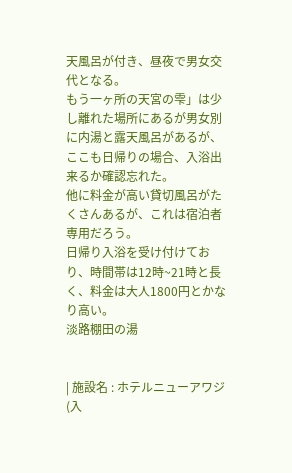天風呂が付き、昼夜で男女交代となる。
もう一ヶ所の天宮の雫」は少し離れた場所にあるが男女別に内湯と露天風呂があるが、ここも日帰りの場合、入浴出来るか確認忘れた。
他に料金が高い貸切風呂がたくさんあるが、これは宿泊者専用だろう。
日帰り入浴を受け付けており、時間帯は12時~21時と長く、料金は大人1800円とかなり高い。
淡路棚田の湯


| 施設名 : ホテルニューアワジ (入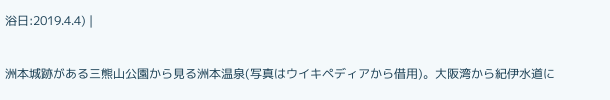浴日:2019.4.4) |

洲本城跡がある三熊山公園から見る洲本温泉(写真はウイキペディアから借用)。大阪湾から紀伊水道に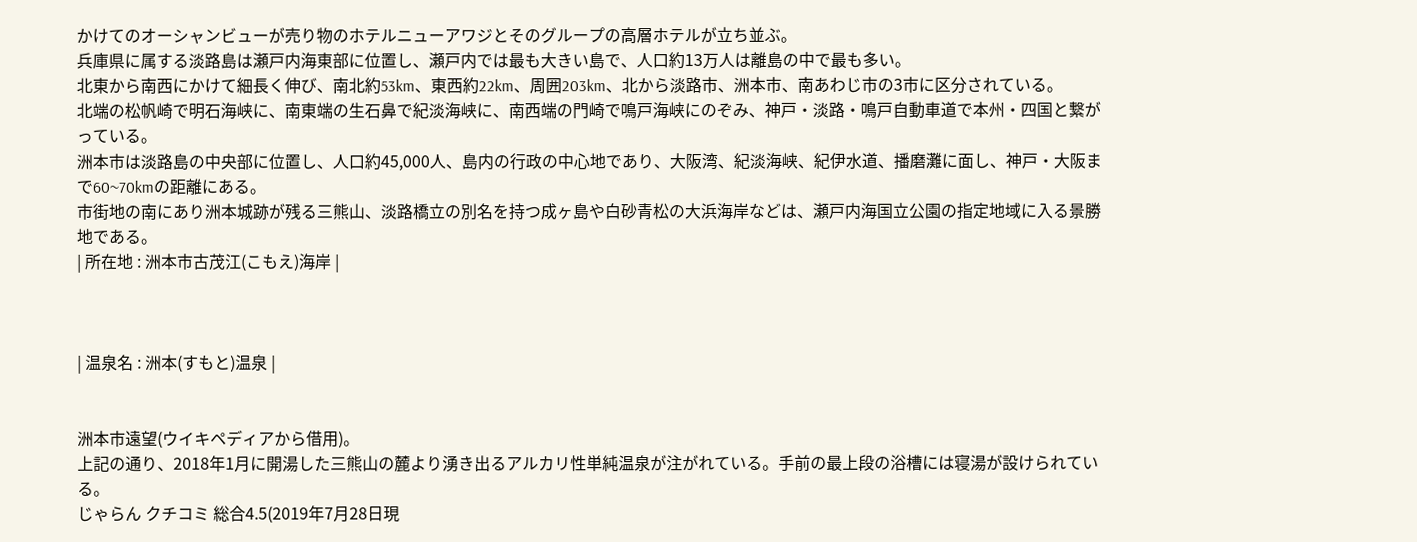かけてのオーシャンビューが売り物のホテルニューアワジとそのグループの高層ホテルが立ち並ぶ。
兵庫県に属する淡路島は瀬戸内海東部に位置し、瀬戸内では最も大きい島で、人口約13万人は離島の中で最も多い。
北東から南西にかけて細長く伸び、南北約53km、東西約22km、周囲203km、北から淡路市、洲本市、南あわじ市の3市に区分されている。
北端の松帆崎で明石海峡に、南東端の生石鼻で紀淡海峡に、南西端の門崎で鳴戸海峡にのぞみ、神戸・淡路・鳴戸自動車道で本州・四国と繋がっている。
洲本市は淡路島の中央部に位置し、人口約45,000人、島内の行政の中心地であり、大阪湾、紀淡海峡、紀伊水道、播磨灘に面し、神戸・大阪まで60~70kmの距離にある。
市街地の南にあり洲本城跡が残る三熊山、淡路橋立の別名を持つ成ヶ島や白砂青松の大浜海岸などは、瀬戸内海国立公園の指定地域に入る景勝地である。
| 所在地 : 洲本市古茂江(こもえ)海岸 |



| 温泉名 : 洲本(すもと)温泉 |


洲本市遠望(ウイキペディアから借用)。
上記の通り、2018年1月に開湯した三熊山の麓より湧き出るアルカリ性単純温泉が注がれている。手前の最上段の浴槽には寝湯が設けられている。
じゃらん クチコミ 総合4.5(2019年7月28日現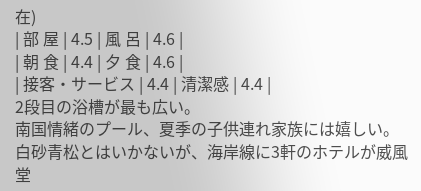在)
| 部 屋 | 4.5 | 風 呂 | 4.6 |
| 朝 食 | 4.4 | 夕 食 | 4.6 |
| 接客・サービス | 4.4 | 清潔感 | 4.4 |
2段目の浴槽が最も広い。
南国情緒のプール、夏季の子供連れ家族には嬉しい。
白砂青松とはいかないが、海岸線に3軒のホテルが威風堂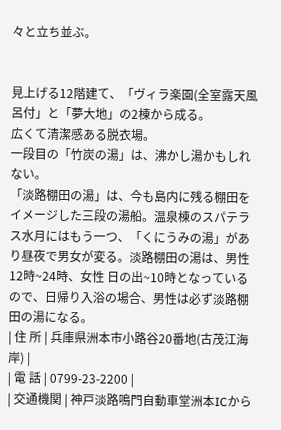々と立ち並ぶ。


見上げる12階建て、「ヴィラ楽園(全室露天風呂付」と「夢大地」の2棟から成る。
広くて清潔感ある脱衣場。
一段目の「竹炭の湯」は、沸かし湯かもしれない。
「淡路棚田の湯」は、今も島内に残る棚田をイメージした三段の湯船。温泉棟のスパテラス水月にはもう一つ、「くにうみの湯」があり昼夜で男女が変る。淡路棚田の湯は、男性 12時~24時、女性 日の出~10時となっているので、日帰り入浴の場合、男性は必ず淡路棚田の湯になる。
| 住 所 | 兵庫県洲本市小路谷20番地(古茂江海岸) |
| 電 話 | 0799-23-2200 |
| 交通機関 | 神戸淡路鳴門自動車堂洲本ICから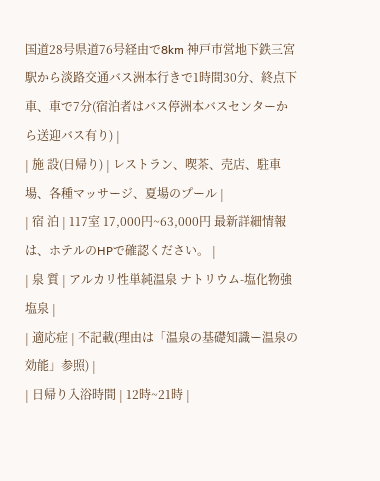国道28号県道76号経由で8km 神戸市営地下鉄三宮駅から淡路交通バス洲本行きで1時間30分、終点下車、車で7分(宿泊者はバス停洲本バスセンターから送迎バス有り) |
| 施 設(日帰り) | レストラン、喫茶、売店、駐車場、各種マッサージ、夏場のプール |
| 宿 泊 | 117室 17,000円~63,000円 最新詳細情報は、ホテルのHPで確認ください。 |
| 泉 質 | アルカリ性単純温泉 ナトリウム-塩化物強塩泉 |
| 適応症 | 不記載(理由は「温泉の基礎知識ー温泉の効能」参照) |
| 日帰り入浴時間 | 12時~21時 |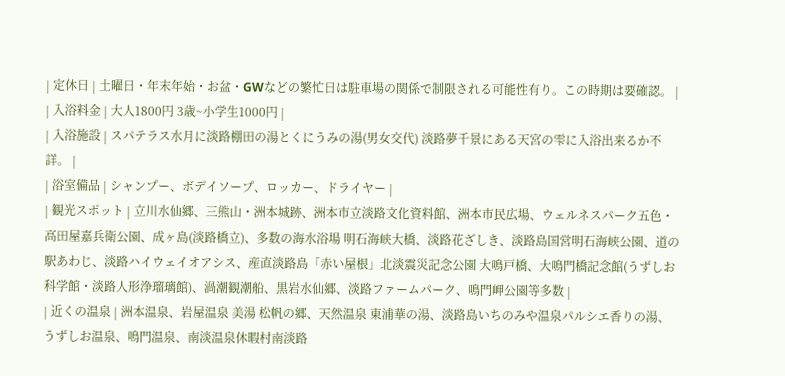| 定休日 | 土曜日・年末年始・お盆・GWなどの繁忙日は駐車場の関係で制限される可能性有り。この時期は要確認。 |
| 入浴料金 | 大人1800円 3歳~小学生1000円 |
| 入浴施設 | スパテラス水月に淡路棚田の湯とくにうみの湯(男女交代) 淡路夢千景にある天宮の雫に入浴出来るか不詳。 |
| 浴室備品 | シャンプー、ボデイソープ、ロッカー、ドライヤー |
| 観光スポット | 立川水仙郷、三熊山・洲本城跡、洲本市立淡路文化資料館、洲本市民広場、ウェルネスパーク五色・高田屋嘉兵衛公園、成ヶ島(淡路橋立)、多数の海水浴場 明石海峡大橋、淡路花ざしき、淡路島国営明石海峡公園、道の駅あわじ、淡路ハイウェイオアシス、産直淡路島「赤い屋根」北淡震災記念公園 大鳴戸橋、大鳴門橋記念館(うずしお科学館・淡路人形浄瑠璃館)、渦潮観潮船、黒岩水仙郷、淡路ファームパーク、鳴門岬公園等多数 |
| 近くの温泉 | 洲本温泉、岩屋温泉 美湯 松帆の郷、天然温泉 東浦華の湯、淡路島いちのみや温泉パルシエ香りの湯、うずしお温泉、鳴門温泉、南淡温泉休暇村南淡路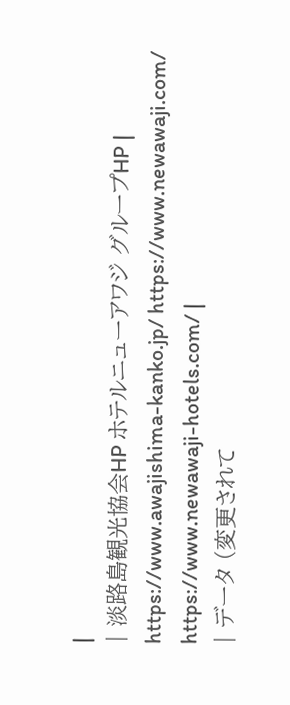|
| 淡路島観光協会HP ホテルニューアワジ グループHP |
https://www.awajishima-kanko.jp/ https://www.newawaji.com/ https://www.newawaji-hotels.com/ |
| データ (変更されて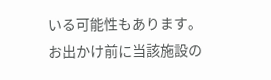いる可能性もあります。お出かけ前に当該施設の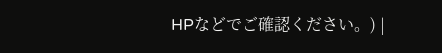HPなどでご確認ください。) |